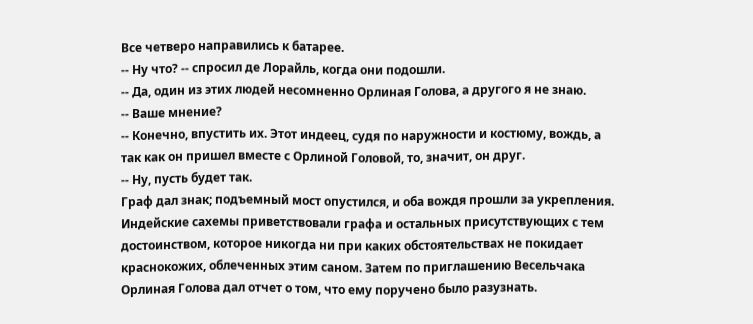Все четверо направились к батарее.
-- Ну что? -- спросил де Лорайль, когда они подошли.
-- Да, один из этих людей несомненно Орлиная Голова, а другого я не знаю.
-- Ваше мнение?
-- Конечно, впустить их. Этот индеец, судя по наружности и костюму, вождь, а так как он пришел вместе с Орлиной Головой, то, значит, он друг.
-- Ну, пусть будет так.
Граф дал знак; подъемный мост опустился, и оба вождя прошли за укрепления.
Индейские сахемы приветствовали графа и остальных присутствующих с тем достоинством, которое никогда ни при каких обстоятельствах не покидает краснокожих, облеченных этим саном. Затем по приглашению Весельчака Орлиная Голова дал отчет о том, что ему поручено было разузнать.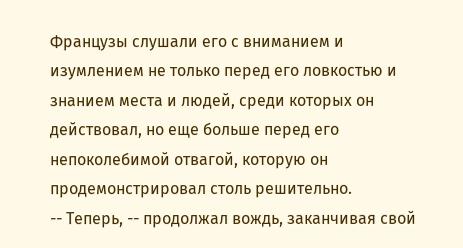Французы слушали его с вниманием и изумлением не только перед его ловкостью и знанием места и людей, среди которых он действовал, но еще больше перед его непоколебимой отвагой, которую он продемонстрировал столь решительно.
-- Теперь, -- продолжал вождь, заканчивая свой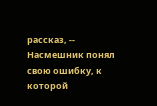рассказ, -- Насмешник понял свою ошибку, к которой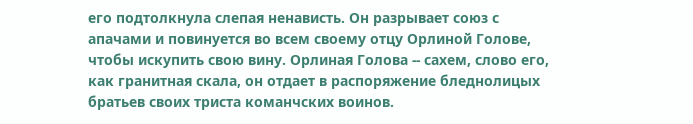его подтолкнула слепая ненависть. Он разрывает союз с апачами и повинуется во всем своему отцу Орлиной Голове, чтобы искупить свою вину. Орлиная Голова -- сахем, слово его, как гранитная скала, он отдает в распоряжение бледнолицых братьев своих триста команчских воинов.